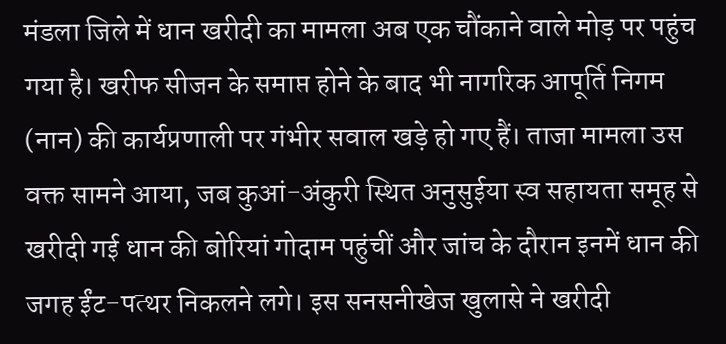मंडला जिले में धान खरीदी का मामला अब एक चौंकाने वाले मोड़ पर पहुंच गया है। खरीफ सीजन के समाप्त होने के बाद भी नागरिक आपूर्ति निगम (नान) की कार्यप्रणाली पर गंभीर सवाल खड़े हो गए हैं। ताजा मामला उस वक्त सामने आया, जब कुआं-अंकुरी स्थित अनुसुईया स्व सहायता समूह से खरीदी गई धान की बोरियां गोदाम पहुंचीं और जांच के दौरान इनमें धान की जगह ईंट-पत्थर निकलने लगे। इस सनसनीखेज खुलासे ने खरीदी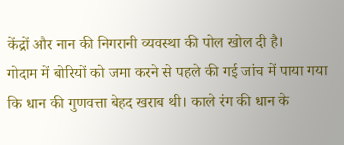केंद्रों और नान की निगरानी व्यवस्था की पोल खोल दी है।
गोदाम में बोरियों को जमा करने से पहले की गई जांच में पाया गया कि धान की गुणवत्ता बेहद खराब थी। काले रंग की धान के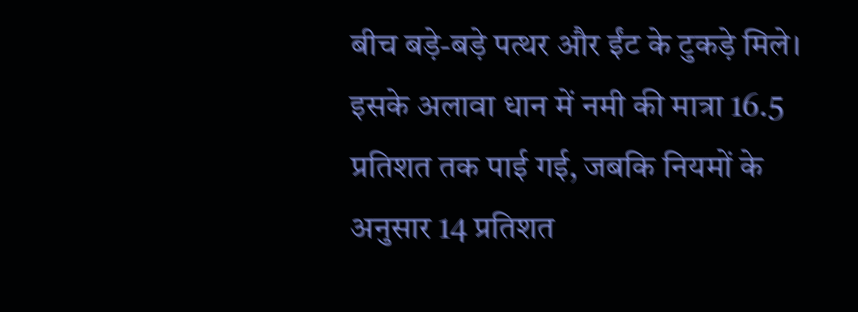बीच बड़े-बड़े पत्थर और ईंट के टुकड़े मिले। इसके अलावा धान में नमी की मात्रा 16.5 प्रतिशत तक पाई गई, जबकि नियमों के अनुसार 14 प्रतिशत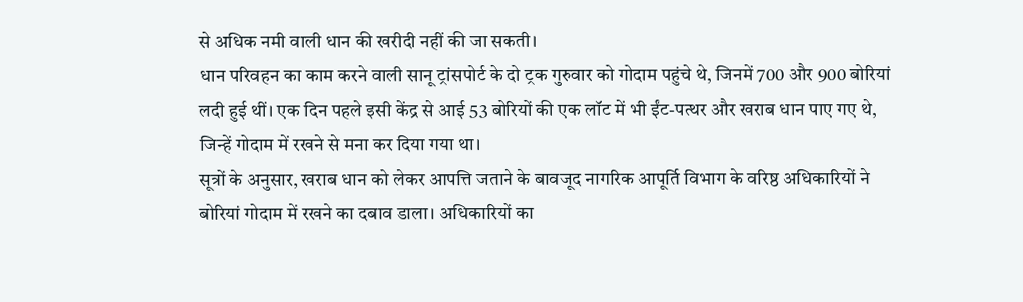से अधिक नमी वाली धान की खरीदी नहीं की जा सकती।
धान परिवहन का काम करने वाली सानू ट्रांसपोर्ट के दो ट्रक गुरुवार को गोदाम पहुंचे थे, जिनमें 700 और 900 बोरियां लदी हुई थीं। एक दिन पहले इसी केंद्र से आई 53 बोरियों की एक लॉट में भी ईंट-पत्थर और खराब धान पाए गए थे, जिन्हें गोदाम में रखने से मना कर दिया गया था।
सूत्रों के अनुसार, खराब धान को लेकर आपत्ति जताने के बावजूद नागरिक आपूर्ति विभाग के वरिष्ठ अधिकारियों ने बोरियां गोदाम में रखने का दबाव डाला। अधिकारियों का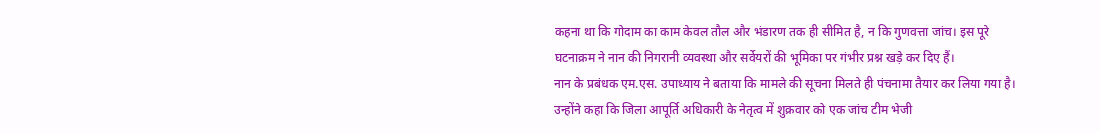कहना था कि गोदाम का काम केवल तौल और भंडारण तक ही सीमित है, न कि गुणवत्ता जांच। इस पूरे घटनाक्रम ने नान की निगरानी व्यवस्था और सर्वेयरों की भूमिका पर गंभीर प्रश्न खड़े कर दिए हैं।
नान के प्रबंधक एम.एस. उपाध्याय ने बताया कि मामले की सूचना मिलते ही पंचनामा तैयार कर लिया गया है। उन्होंने कहा कि जिला आपूर्ति अधिकारी के नेतृत्व में शुक्रवार को एक जांच टीम भेजी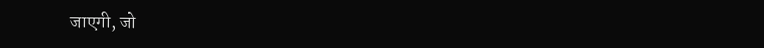जाएगी, जो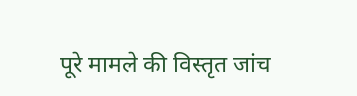पूरे मामले की विस्तृत जांच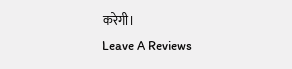करेगी।
Leave A Reviews